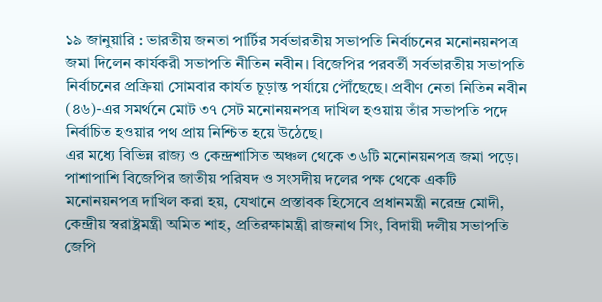১৯ জানুয়ারি : ভারতীয় জনতা পার্টির সর্বভারতীয় সভাপতি নির্বাচনের মনোনয়নপত্র জমা দিলেন কার্যকরী সভাপতি নীতিন নবীন। বিজেপির পরবর্তী সর্বভারতীয় সভাপতি নির্বাচনের প্রক্রিয়া সোমবার কার্যত চূড়ান্ত পর্যায়ে পৌঁছেছে। প্রবীণ নেতা নিতিন নবীন (৪৬)-এর সমর্থনে মোট ৩৭ সেট মনোনয়নপত্র দাখিল হওয়ায় তাঁর সভাপতি পদে নির্বাচিত হওয়ার পথ প্রায় নিশ্চিত হয়ে উঠেছে।
এর মধ্যে বিভিন্ন রাজ্য ও কেন্দ্রশাসিত অঞ্চল থেকে ৩৬টি মনোনয়নপত্র জমা পড়ে। পাশাপাশি বিজেপির জাতীয় পরিষদ ও সংসদীয় দলের পক্ষ থেকে একটি মনোনয়নপত্র দাখিল করা হয়, যেখানে প্রস্তাবক হিসেবে প্রধানমন্ত্রী নরেন্দ্র মোদী, কেন্দ্রীয় স্বরাষ্ট্রমন্ত্রী অমিত শাহ, প্রতিরক্ষামন্ত্রী রাজনাথ সিং, বিদায়ী দলীয় সভাপতি জেপি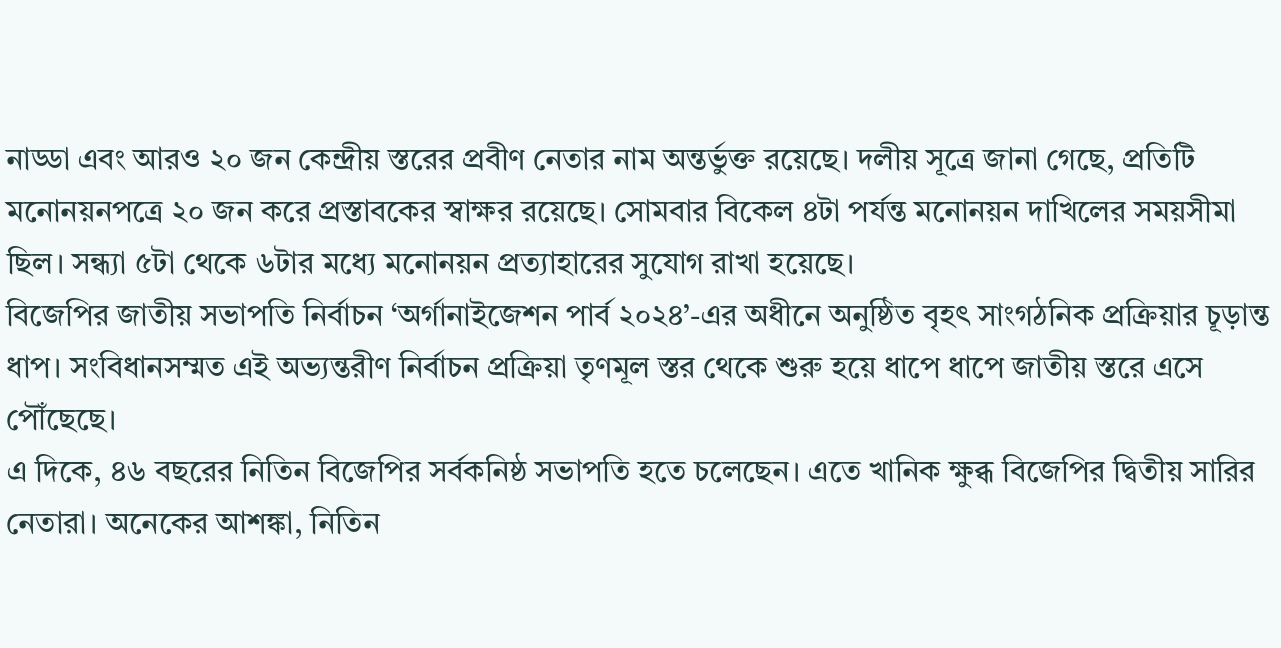নাড্ডা এবং আরও ২০ জন কেন্দ্রীয় স্তরের প্রবীণ নেতার নাম অন্তর্ভুক্ত রয়েছে। দলীয় সূত্রে জানা গেছে, প্রতিটি মনোনয়নপত্রে ২০ জন করে প্রস্তাবকের স্বাক্ষর রয়েছে। সোমবার বিকেল ৪টা পর্যন্ত মনোনয়ন দাখিলের সময়সীমা ছিল। সন্ধ্যা ৫টা থেকে ৬টার মধ্যে মনোনয়ন প্রত্যাহারের সুযোগ রাখা হয়েছে।
বিজেপির জাতীয় সভাপতি নির্বাচন ‘অর্গানাইজেশন পার্ব ২০২৪’-এর অধীনে অনুষ্ঠিত বৃহৎ সাংগঠনিক প্রক্রিয়ার চূড়ান্ত ধাপ। সংবিধানসম্মত এই অভ্যন্তরীণ নির্বাচন প্রক্রিয়া তৃণমূল স্তর থেকে শুরু হয়ে ধাপে ধাপে জাতীয় স্তরে এসে পৌঁছেছে।
এ দিকে, ৪৬ বছরের নিতিন বিজেপির সর্বকনিষ্ঠ সভাপতি হতে চলেছেন। এতে খানিক ক্ষুব্ধ বিজেপির দ্বিতীয় সারির নেতারা। অনেকের আশঙ্কা, নিতিন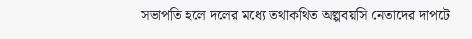সভাপতি হলে দলের মধ্যে তথাকথিত অল্পবয়সি নেতাদের দাপটে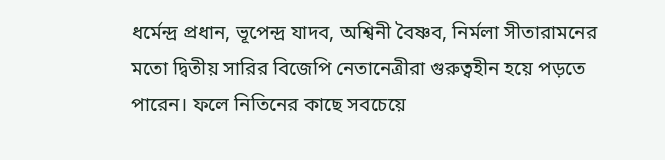ধর্মেন্দ্র প্রধান, ভূপেন্দ্র যাদব, অশ্বিনী বৈষ্ণব, নির্মলা সীতারামনের মতো দ্বিতীয় সারির বিজেপি নেতানেত্রীরা গুরুত্বহীন হয়ে পড়তে পারেন। ফলে নিতিনের কাছে সবচেয়ে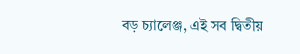বড় চ্যালেঞ্জ, এই সব দ্বিতীয়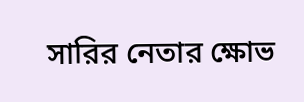সারির নেতার ক্ষোভ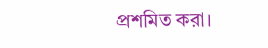প্রশমিত করা।